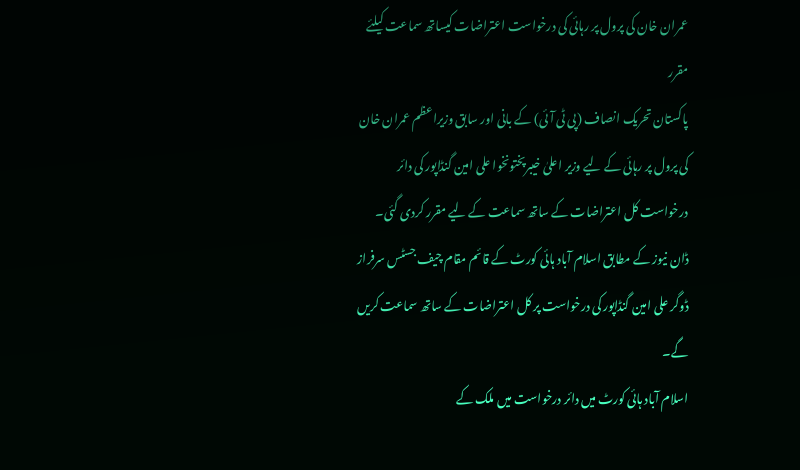عمران خان کی پرول پر رہائی کی درخواست اعتراضات کیساتھ سماعت کیلئے مقرر
پاکستان تحریک انصاف (پی ٹی آئی) کے بانی اور سابق وزیراعظم عمران خان کی پرول پر رہائی کے لیے وزیر اعلیٰ خیبرپختونخوا علی امین گنڈاپور کی دائر درخواست کل اعتراضات کے ساتھ سماعت کے لیے مقرر کردی گئی۔
ڈان نیوز کے مطابق اسلام آباد ہائی کورٹ کے قائم مقام چیف جسٹس سرفراز ڈوگر علی امین گنڈاپور کی درخواست پر کل اعتراضات کے ساتھ سماعت کریں گے۔
اسلام آباد ہائی کورٹ میں دائر درخواست میں ملک کے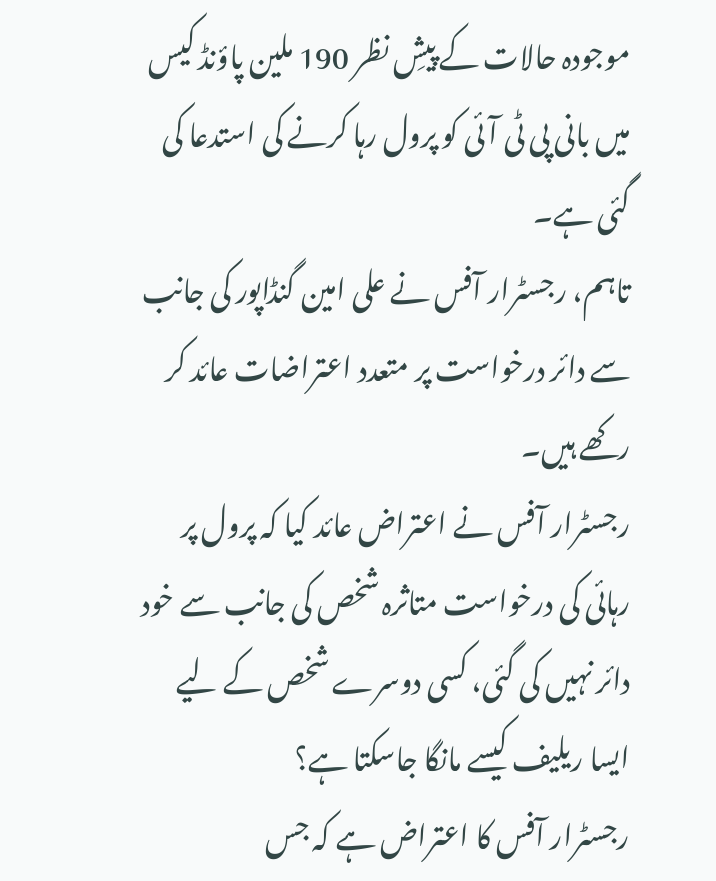موجودہ حالات کے پیشِ نظر 190 ملین پاؤنڈ کیس میں بانی پی ٹی آئی کو پرول رہا کرنے کی استدعا کی گئی ہے۔
تاہم، رجسٹرار آفس نے علی امین گنڈاپور کی جانب سے دائر درخواست پر متعدد اعتراضات عائد کر رکھے ہیں۔
رجسٹرار آفس نے اعتراض عائد کیا کہ پرول پر رہائی کی درخواست متاثرہ شخص کی جانب سے خود دائر نہیں کی گئی، کسی دوسرے شخص کے لیے ایسا ریلیف کیسے مانگا جاسکتا ہے؟
رجسٹرار آفس کا اعتراض ہے کہ جس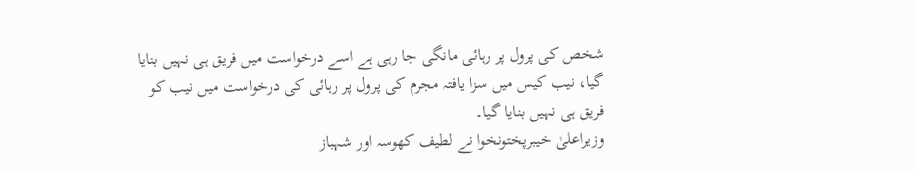شخص کی پرول پر رہائی مانگی جا رہی ہے اسے درخواست میں فریق ہی نہیں بنایا گیا، نیب کیس میں سزا یافتہ مجرم کی پرول پر رہائی کی درخواست میں نیب کو فریق ہی نہیں بنایا گیا۔
وزیراعلیٰ خیبرپختونخوا نے لطیف کھوسہ اور شہباز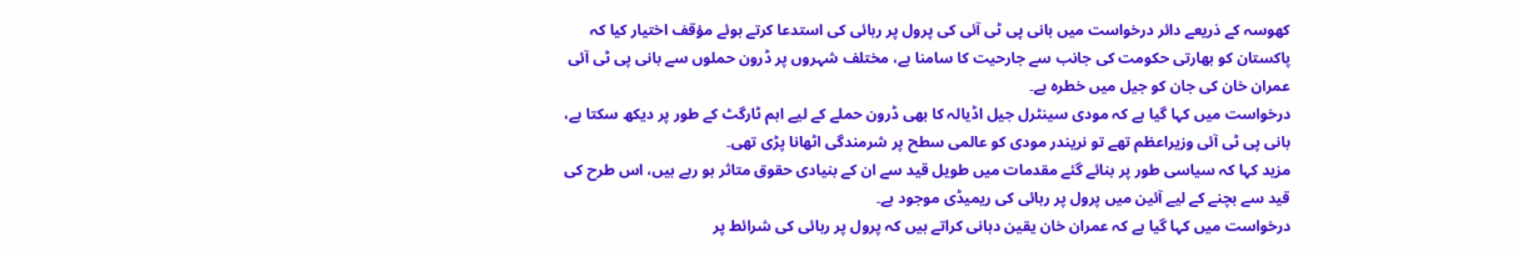کھوسہ کے ذریعے دائر درخواست میں بانی پی ٹی آئی کی پرول پر رہائی کی استدعا کرتے ہوئے مؤقف اختیار کیا کہ پاکستان کو بھارتی حکومت کی جانب سے جارحیت کا سامنا ہے، مختلف شہروں پر ڈرون حملوں سے بانی پی ٹی آئی عمران خان کی جان کو جیل میں خطرہ ہے۔
درخواست میں کہا گیا ہے کہ مودی سینٹرل جیل اڈیالہ کا بھی ڈرون حملے کے لیے اہم ٹارگٹ کے طور پر دیکھ سکتا ہے، بانی پی ٹی آئی وزیراعظم تھے تو نریندر مودی کو عالمی سطح پر شرمندگی اٹھانا پڑی تھی۔
مزید کہا کہ سیاسی طور پر بنائے گئے مقدمات میں طویل قید سے ان کے بنیادی حقوق متاثر ہو رہے ہیں، اس طرح کی قید سے بچنے کے لیے آئین میں پرول پر رہائی کی ریمیڈی موجود ہے۔
درخواست میں کہا گیا ہے کہ عمران خان یقین دہانی کراتے ہیں کہ پرول پر رہائی کی شرائط پر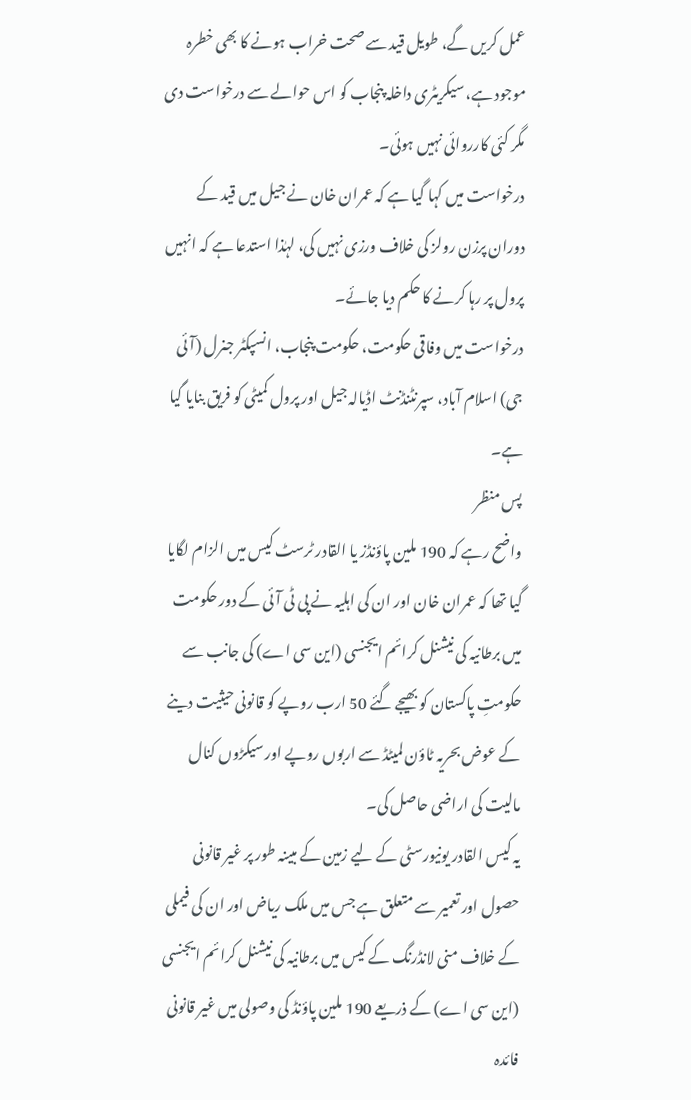عمل کریں گے، طویل قید سے صحت خراب ہونے کا بھی خطرہ موجود ہے، سیکریٹری داخلہ پنجاب کو اس حوالے سے درخواست دی مگر کئی کارروائی نہیں ہوئی۔
درخواست میں کہا گیا ہے کہ عمران خان نے جیل میں قید کے دوران پرزن رولز کی خلاف ورزی نہیں کی، لہٰذا استدعا ہے کہ انہیں پرول پر رہا کرنے کا حکم دیا جائے۔
درخواست میں وفاقی حکومت، حکومت پنجاب، انسپکٹر جنرل (آئی جی) اسلام آباد، سپرنٹنڈنٹ اڈیالہ جیل اور پرول کمیٹی کو فریق بنایا گیا ہے۔
پس منظر
واضح رہے کہ 190 ملین پاؤنڈز یا القادر ٹرسٹ کیس میں الزام لگایا گیا تھا کہ عمران خان اور ان کی اہلیہ نے پی ٹی آئی کے دور حکومت میں برطانیہ کی نیشنل کرائم ایجنسی (این سی اے) کی جانب سے حکومتِ پاکستان کو بھیجے گئے 50 ارب روپے کو قانونی حیثیت دینے کے عوض بحریہ ٹاؤن لمیٹڈ سے اربوں روپے اور سیکڑوں کنال مالیت کی اراضی حاصل کی۔
یہ کیس القادر یونیورسٹی کے لیے زمین کے مبینہ طور پر غیر قانونی حصول اور تعمیر سے متعلق ہے جس میں ملک ریاض اور ان کی فیملی کے خلاف منی لانڈرنگ کے کیس میں برطانیہ کی نیشنل کرائم ایجنسی (این سی اے) کے ذریعے 190 ملین پاؤنڈ کی وصولی میں غیر قانونی فائدہ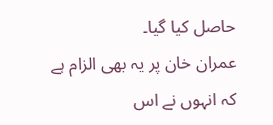حاصل کیا گیا۔
عمران خان پر یہ بھی الزام ہے کہ انہوں نے اس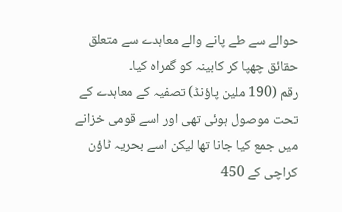حوالے سے طے پانے والے معاہدے سے متعلق حقائق چھپا کر کابینہ کو گمراہ کیا۔
رقم (190 ملین پاؤنڈ) تصفیہ کے معاہدے کے تحت موصول ہوئی تھی اور اسے قومی خزانے میں جمع کیا جانا تھا لیکن اسے بحریہ ٹاؤن کراچی کے 450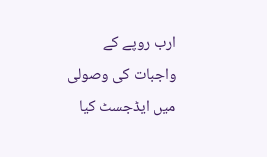ارب روپے کے واجبات کی وصولی میں ایڈجسٹ کیا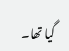گیا تھا۔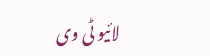لائیو ٹی وی